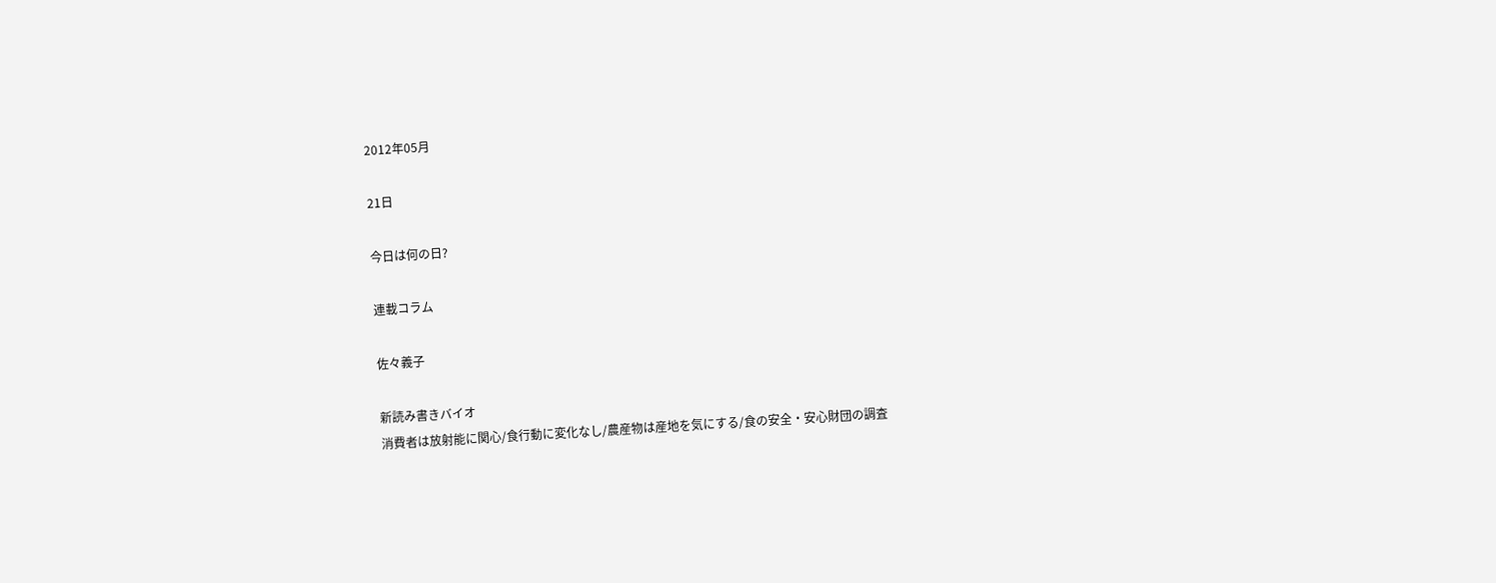2012年05月

21日

今日は何の日?

連載コラム

佐々義子

新読み書きバイオ
消費者は放射能に関心/食行動に変化なし/農産物は産地を気にする/食の安全・安心財団の調査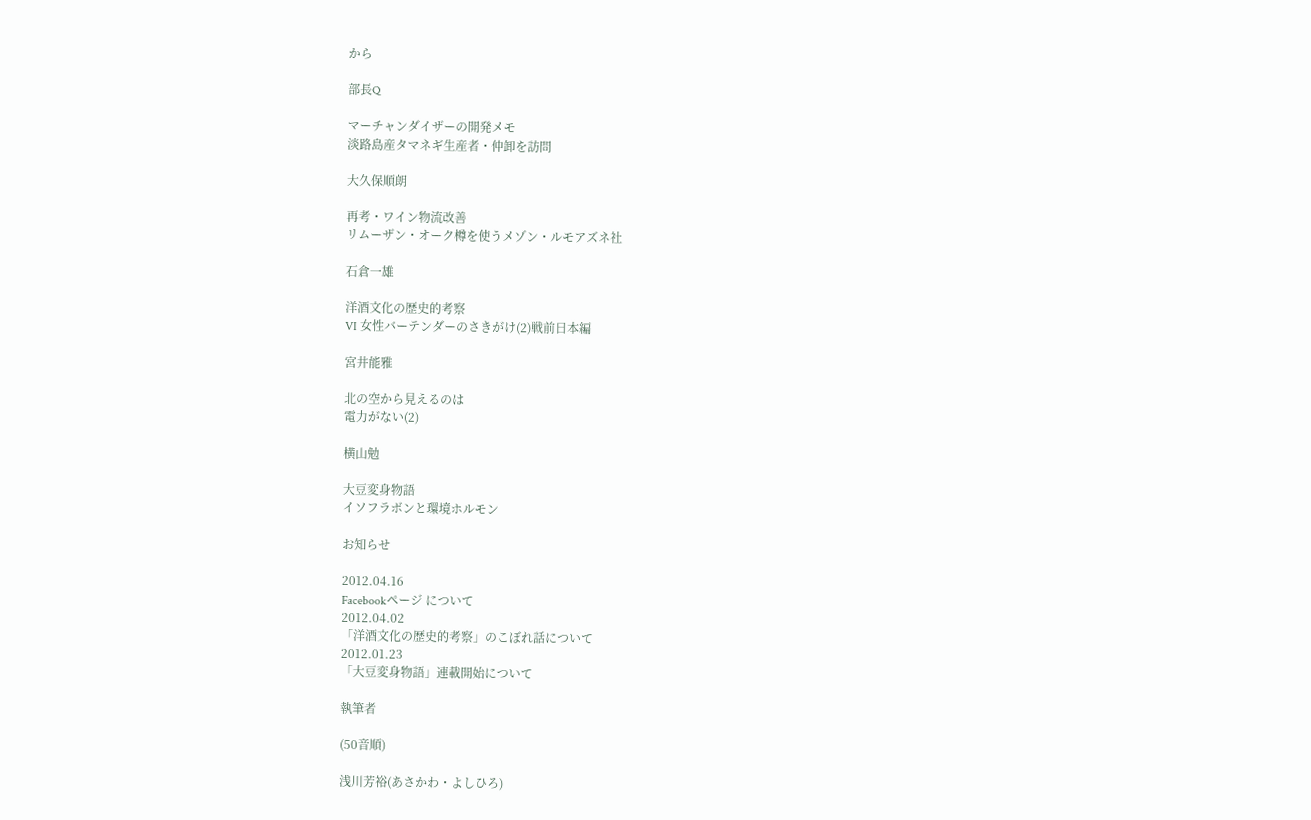から

部長Q

マーチャンダイザーの開発メモ
淡路島産タマネギ生産者・仲卸を訪問

大久保順朗

再考・ワイン物流改善
リムーザン・オーク樽を使うメゾン・ルモアズネ社

石倉一雄

洋酒文化の歴史的考察
VI 女性バーテンダーのさきがけ(2)戦前日本編

宮井能雅

北の空から見えるのは
電力がない(2)

横山勉

大豆変身物語
イソフラボンと環境ホルモン

お知らせ

2012.04.16
Facebookページ について
2012.04.02
「洋酒文化の歴史的考察」のこぼれ話について
2012.01.23
「大豆変身物語」連載開始について

執筆者

(50音順)

浅川芳裕(あさかわ・よしひろ)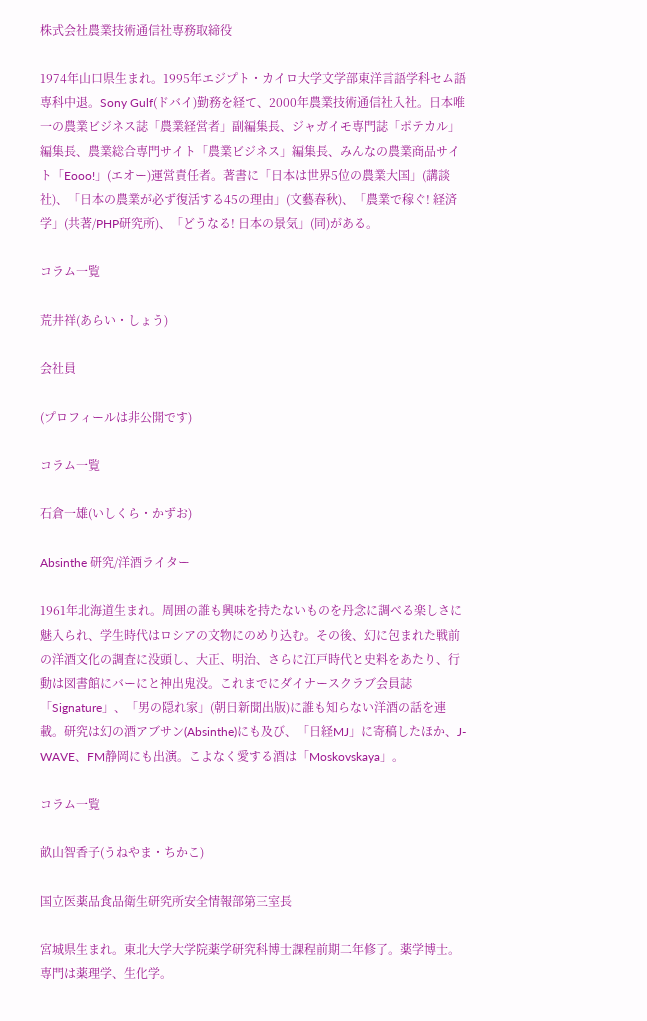株式会社農業技術通信社専務取締役

1974年山口県生まれ。1995年エジプト・カイロ大学文学部東洋言語学科セム語専科中退。Sony Gulf(ドバイ)勤務を経て、2000年農業技術通信社入社。日本唯一の農業ビジネス誌「農業経営者」副編集長、ジャガイモ専門誌「ポテカル」編集長、農業総合専門サイト「農業ビジネス」編集長、みんなの農業商品サイト「Eooo!」(エオー)運営責任者。著書に「日本は世界5位の農業大国」(講談社)、「日本の農業が必ず復活する45の理由」(文藝春秋)、「農業で稼ぐ! 経済学」(共著/PHP研究所)、「どうなる! 日本の景気」(同)がある。

コラム一覧

荒井祥(あらい・しょう)

会社員

(プロフィールは非公開です)

コラム一覧

石倉一雄(いしくら・かずお)

Absinthe 研究/洋酒ライター

1961年北海道生まれ。周囲の誰も興味を持たないものを丹念に調べる楽しさに魅入られ、学生時代はロシアの文物にのめり込む。その後、幻に包まれた戦前の洋酒文化の調査に没頭し、大正、明治、さらに江戸時代と史料をあたり、行動は図書館にバーにと神出鬼没。これまでにダイナースクラブ会員誌「Signature」、「男の隠れ家」(朝日新聞出版)に誰も知らない洋酒の話を連載。研究は幻の酒アブサン(Absinthe)にも及び、「日経MJ」に寄稿したほか、J-WAVE、FM静岡にも出演。こよなく愛する酒は「Moskovskaya」。

コラム一覧

畝山智香子(うねやま・ちかこ)

国立医薬品食品衛生研究所安全情報部第三室長

宮城県生まれ。東北大学大学院薬学研究科博士課程前期二年修了。薬学博士。専門は薬理学、生化学。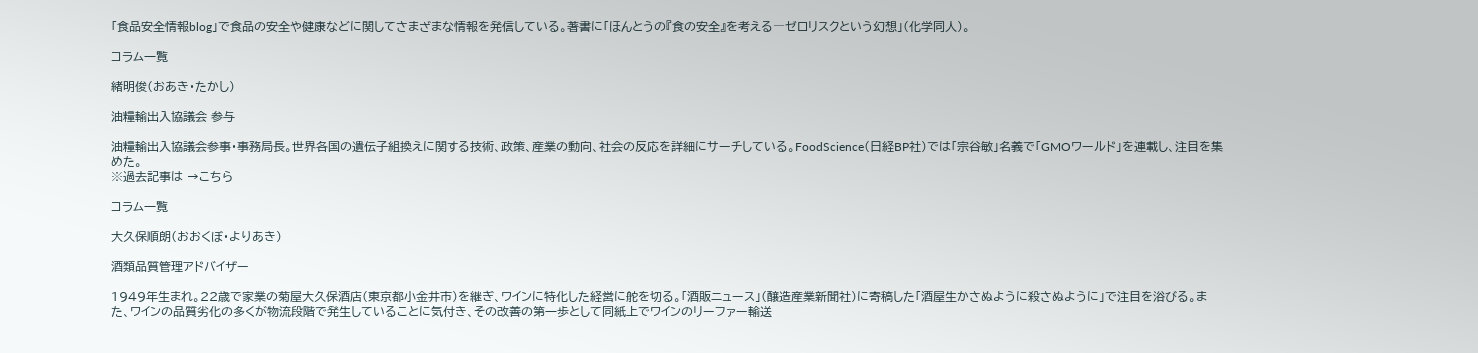「食品安全情報blog」で食品の安全や健康などに関してさまざまな情報を発信している。著書に「ほんとうの『食の安全』を考える―ゼロリスクという幻想」(化学同人)。

コラム一覧

緒明俊(おあき・たかし)

油糧輸出入協議会 参与

油糧輸出入協議会参事・事務局長。世界各国の遺伝子組換えに関する技術、政策、産業の動向、社会の反応を詳細にサーチしている。FoodScience(日経BP社)では「宗谷敏」名義で「GMOワールド」を連載し、注目を集めた。
※過去記事は →こちら

コラム一覧

大久保順朗(おおくぼ・よりあき)

酒類品質管理アドバイザー

1949年生まれ。22歳で家業の菊屋大久保酒店(東京都小金井市)を継ぎ、ワインに特化した経営に舵を切る。「酒販ニュース」(醸造産業新聞社)に寄稿した「酒屋生かさぬように殺さぬように」で注目を浴びる。また、ワインの品質劣化の多くが物流段階で発生していることに気付き、その改善の第一歩として同紙上でワインのリーファー輸送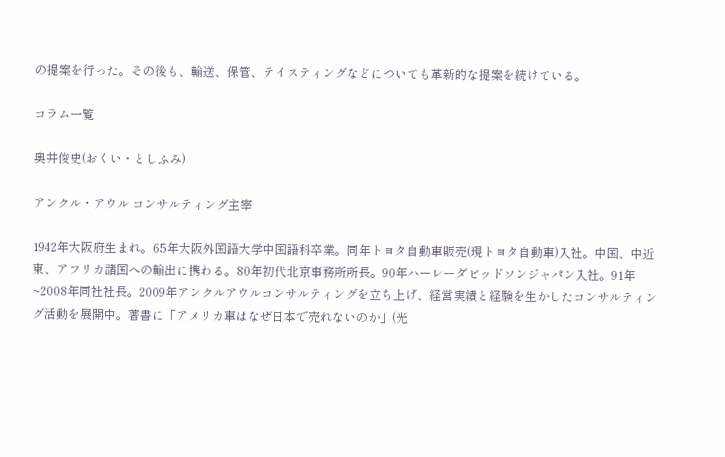の提案を行った。その後も、輸送、保管、テイスティングなどについても革新的な提案を続けている。

コラム一覧

奥井俊史(おくい・としふみ)

アンクル・アウル コンサルティング主宰

1942年大阪府生まれ。65年大阪外国語大学中国語科卒業。同年トヨタ自動車販売(現トヨタ自動車)入社。中国、中近東、アフリカ諸国への輸出に携わる。80年初代北京事務所所長。90年ハーレーダビッドソンジャパン入社。91年~2008年同社社長。2009年アンクルアウルコンサルティングを立ち上げ、経営実績と経験を生かしたコンサルティング活動を展開中。著書に「アメリカ車はなぜ日本で売れないのか」(光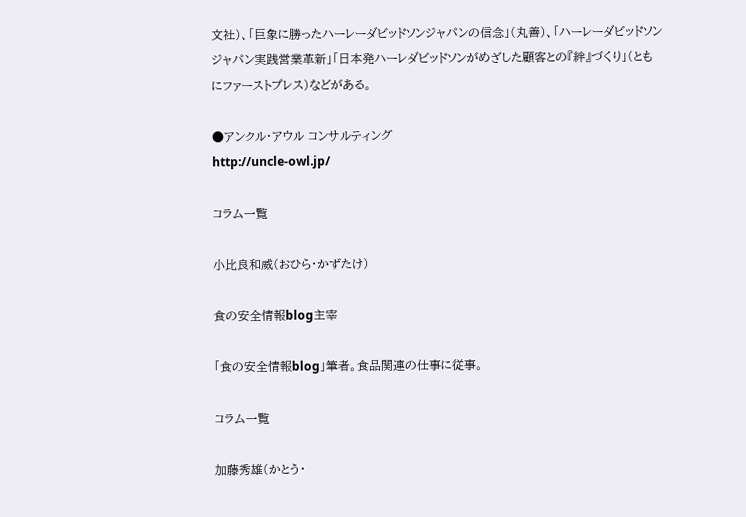文社)、「巨象に勝ったハーレーダビッドソンジャパンの信念」(丸善)、「ハーレーダビッドソン ジャパン実践営業革新」「日本発ハーレダビッドソンがめざした顧客との『絆』づくり」(ともにファーストプレス)などがある。

●アンクル・アウル コンサルティング
http://uncle-owl.jp/

コラム一覧

小比良和威(おひら・かずたけ)

食の安全情報blog主宰

「食の安全情報blog」筆者。食品関連の仕事に従事。

コラム一覧

加藤秀雄(かとう・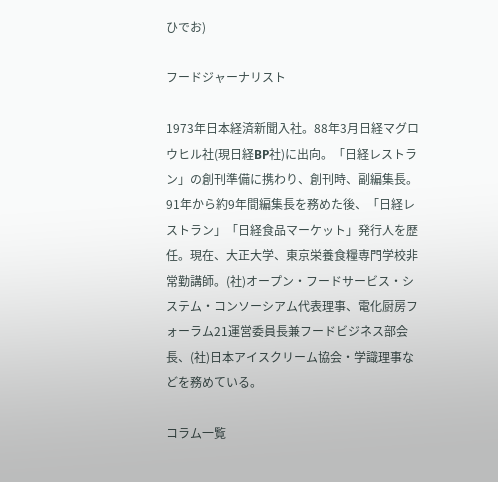ひでお)

フードジャーナリスト

1973年日本経済新聞入社。88年3月日経マグロウヒル社(現日経BP社)に出向。「日経レストラン」の創刊準備に携わり、創刊時、副編集長。91年から約9年間編集長を務めた後、「日経レストラン」「日経食品マーケット」発行人を歴任。現在、大正大学、東京栄養食糧専門学校非常勤講師。(社)オープン・フードサービス・システム・コンソーシアム代表理事、電化厨房フォーラム21運営委員長兼フードビジネス部会長、(社)日本アイスクリーム協会・学識理事などを務めている。

コラム一覧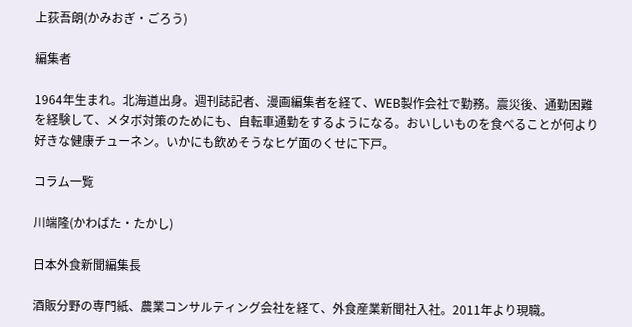上荻吾朗(かみおぎ・ごろう)

編集者

1964年生まれ。北海道出身。週刊誌記者、漫画編集者を経て、WEB製作会社で勤務。震災後、通勤困難を経験して、メタボ対策のためにも、自転車通勤をするようになる。おいしいものを食べることが何より好きな健康チューネン。いかにも飲めそうなヒゲ面のくせに下戸。

コラム一覧

川端隆(かわばた・たかし)

日本外食新聞編集長

酒販分野の専門紙、農業コンサルティング会社を経て、外食産業新聞社入社。2011年より現職。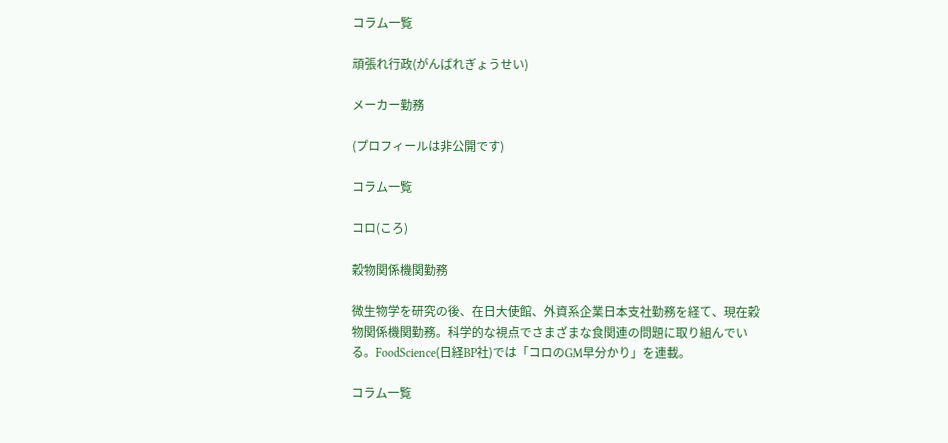コラム一覧

頑張れ行政(がんばれぎょうせい)

メーカー勤務

(プロフィールは非公開です)

コラム一覧

コロ(ころ)

穀物関係機関勤務

微生物学を研究の後、在日大使館、外資系企業日本支社勤務を経て、現在穀物関係機関勤務。科学的な視点でさまざまな食関連の問題に取り組んでいる。FoodScience(日経BP社)では「コロのGM早分かり」を連載。

コラム一覧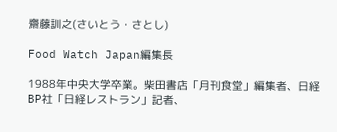齋藤訓之(さいとう・さとし)

Food Watch Japan編集長

1988年中央大学卒業。柴田書店「月刊食堂」編集者、日経BP社「日経レストラン」記者、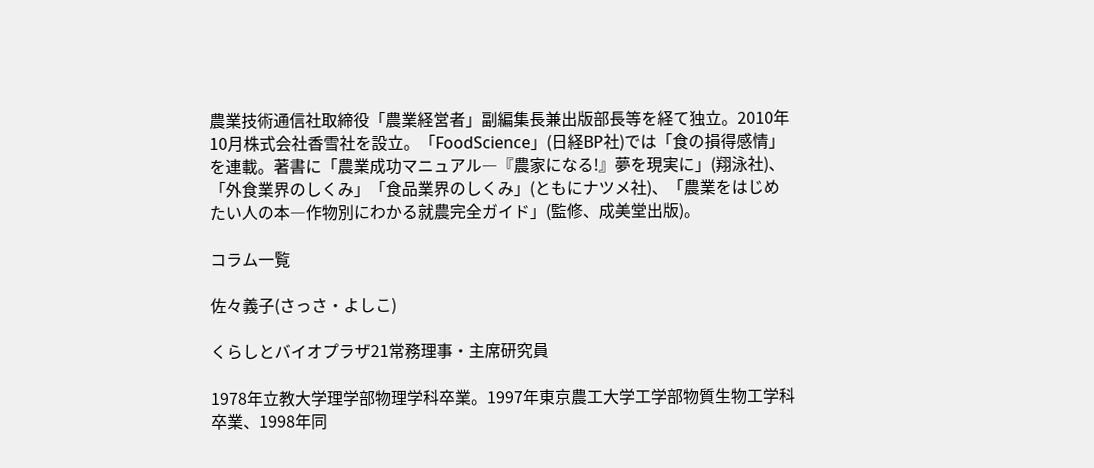農業技術通信社取締役「農業経営者」副編集長兼出版部長等を経て独立。2010年10月株式会社香雪社を設立。「FoodScience」(日経BP社)では「食の損得感情」を連載。著書に「農業成功マニュアル―『農家になる!』夢を現実に」(翔泳社)、「外食業界のしくみ」「食品業界のしくみ」(ともにナツメ社)、「農業をはじめたい人の本―作物別にわかる就農完全ガイド」(監修、成美堂出版)。

コラム一覧

佐々義子(さっさ・よしこ)

くらしとバイオプラザ21常務理事・主席研究員

1978年立教大学理学部物理学科卒業。1997年東京農工大学工学部物質生物工学科卒業、1998年同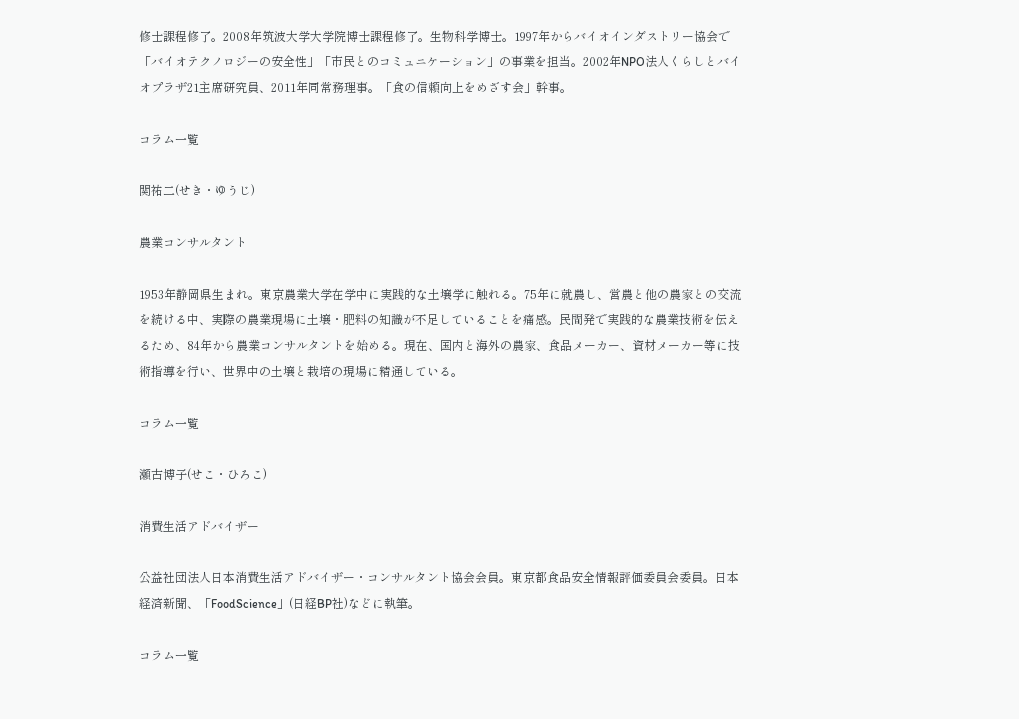修士課程修了。2008年筑波大学大学院博士課程修了。生物科学博士。1997年からバイオインダストリー協会で「バイオテクノロジーの安全性」「市民とのコミュニケーション」の事業を担当。2002年NPO法人くらしとバイオプラザ21主席研究員、2011年同常務理事。「食の信頼向上をめざす会」幹事。

コラム一覧

関祐二(せき・ゆうじ)

農業コンサルタント

1953年静岡県生まれ。東京農業大学在学中に実践的な土壌学に触れる。75年に就農し、営農と他の農家との交流を続ける中、実際の農業現場に土壌・肥料の知識が不足していることを痛感。民間発で実践的な農業技術を伝えるため、84年から農業コンサルタントを始める。現在、国内と海外の農家、食品メーカー、資材メーカー等に技術指導を行い、世界中の土壌と栽培の現場に精通している。

コラム一覧

瀬古博子(せこ・ひろこ)

消費生活アドバイザー

公益社団法人日本消費生活アドバイザー・コンサルタント協会会員。東京都食品安全情報評価委員会委員。日本経済新聞、「FoodScience」(日経BP社)などに執筆。

コラム一覧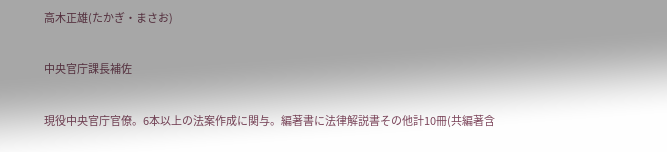高木正雄(たかぎ・まさお)

中央官庁課長補佐

現役中央官庁官僚。6本以上の法案作成に関与。編著書に法律解説書その他計10冊(共編著含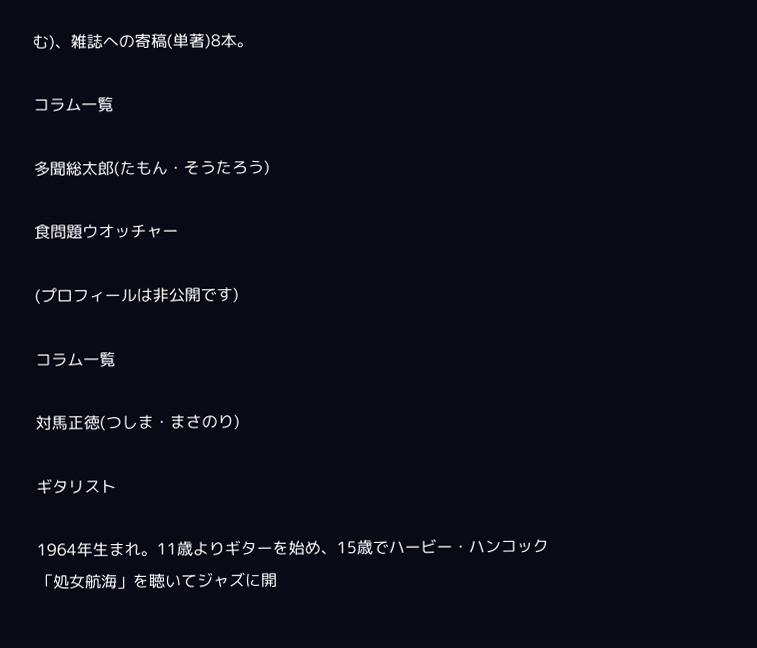む)、雑誌への寄稿(単著)8本。

コラム一覧

多聞総太郎(たもん・そうたろう)

食問題ウオッチャー

(プロフィールは非公開です)

コラム一覧

対馬正徳(つしま・まさのり)

ギタリスト

1964年生まれ。11歳よりギターを始め、15歳でハービー・ハンコック「処女航海」を聴いてジャズに開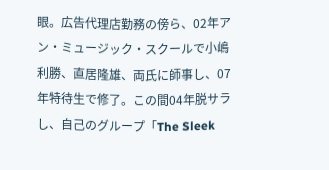眼。広告代理店勤務の傍ら、02年アン・ミュージック・スクールで小嶋利勝、直居隆雄、両氏に師事し、07年特待生で修了。この間04年脱サラし、自己のグループ「The Sleek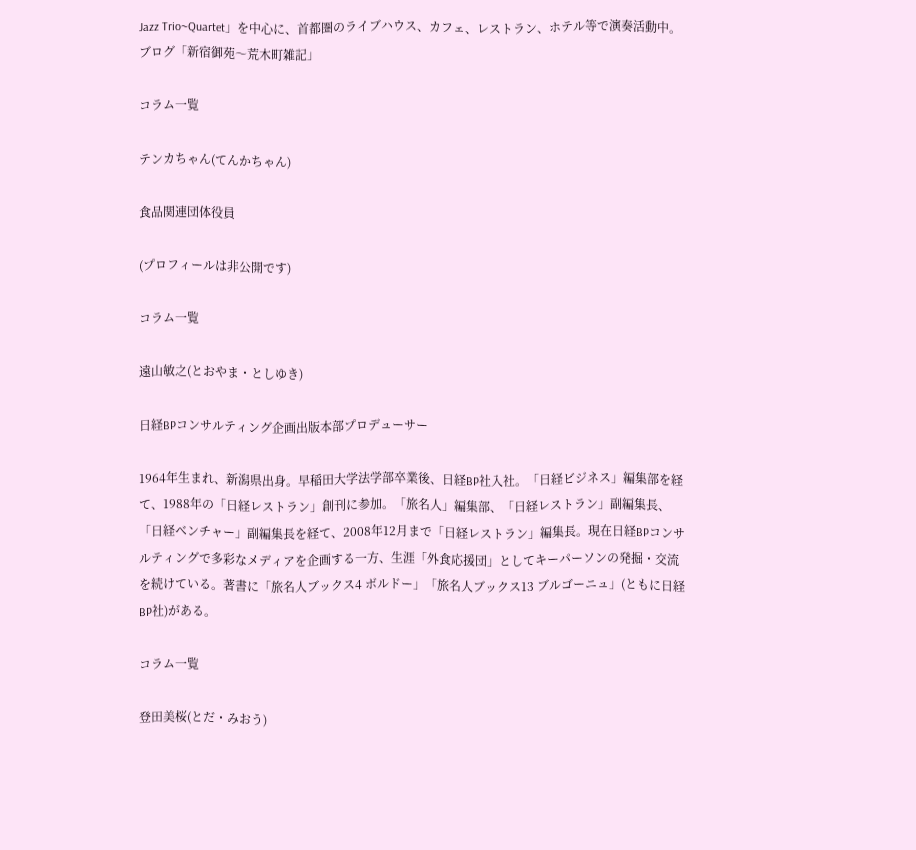Jazz Trio~Quartet」を中心に、首都圏のライブハウス、カフェ、レストラン、ホテル等で演奏活動中。ブログ「新宿御苑〜荒木町雑記」

コラム一覧

テンカちゃん(てんかちゃん)

食品関連団体役員

(プロフィールは非公開です)

コラム一覧

遠山敏之(とおやま・としゆき)

日経BPコンサルティング企画出版本部プロデューサー

1964年生まれ、新潟県出身。早稲田大学法学部卒業後、日経BP社入社。「日経ビジネス」編集部を経て、1988年の「日経レストラン」創刊に参加。「旅名人」編集部、「日経レストラン」副編集長、「日経ベンチャー」副編集長を経て、2008年12月まで「日経レストラン」編集長。現在日経BPコンサルティングで多彩なメディアを企画する一方、生涯「外食応援団」としてキーパーソンの発掘・交流を続けている。著書に「旅名人ブックス4 ボルドー」「旅名人ブックス13 ブルゴーニュ」(ともに日経BP社)がある。

コラム一覧

登田美桜(とだ・みおう)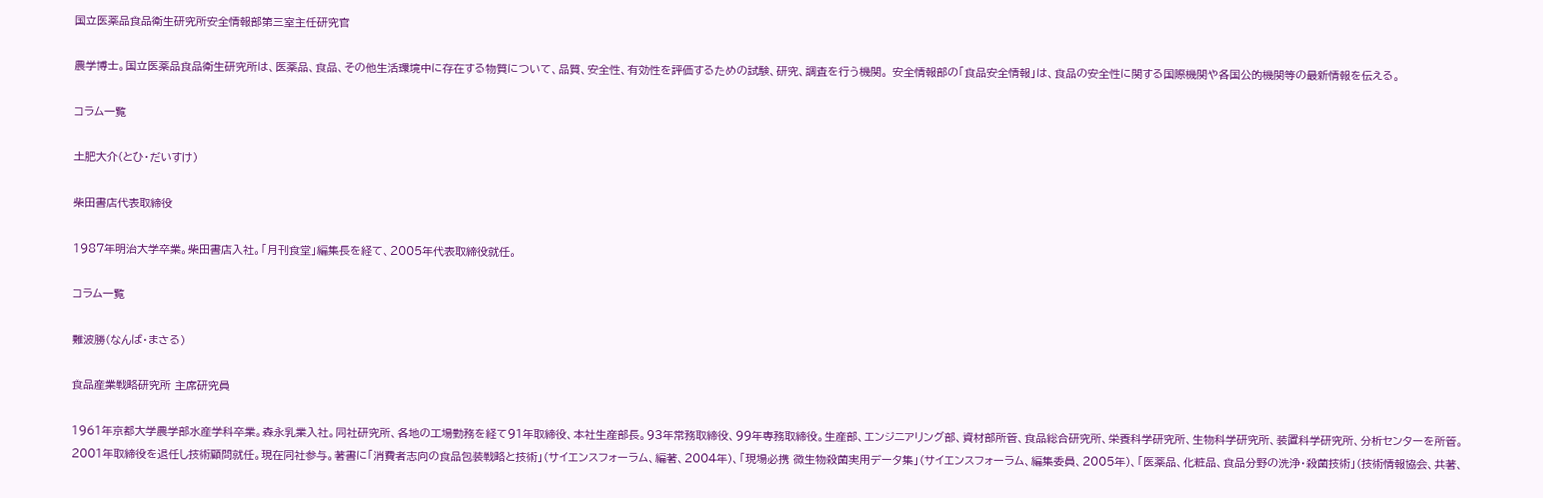国立医薬品食品衛生研究所安全情報部第三室主任研究官

農学博士。国立医薬品食品衛生研究所は、医薬品、食品、その他生活環境中に存在する物質について、品質、安全性、有効性を評価するための試験、研究、調査を行う機関。 安全情報部の「食品安全情報」は、食品の安全性に関する国際機関や各国公的機関等の最新情報を伝える。

コラム一覧

土肥大介(とひ・だいすけ)

柴田書店代表取締役

1987年明治大学卒業。柴田書店入社。「月刊食堂」編集長を経て、2005年代表取締役就任。

コラム一覧

難波勝(なんば・まさる)

食品産業戦略研究所 主席研究員

1961年京都大学農学部水産学科卒業。森永乳業入社。同社研究所、各地の工場勤務を経て91年取締役、本社生産部長。93年常務取締役、99年専務取締役。生産部、エンジニアリング部、資材部所管、食品総合研究所、栄養科学研究所、生物科学研究所、装置科学研究所、分析センターを所管。2001年取締役を退任し技術顧問就任。現在同社参与。著書に「消費者志向の食品包装戦略と技術」(サイエンスフォーラム、編著、2004年)、「現場必携 微生物殺菌実用データ集」(サイエンスフォーラム、編集委員、2005年)、「医薬品、化粧品、食品分野の洗浄・殺菌技術」(技術情報協会、共著、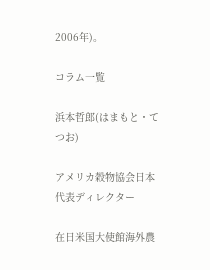2006年)。

コラム一覧

浜本哲郎(はまもと・てつお)

アメリカ穀物協会日本代表ディレクター

在日米国大使館海外農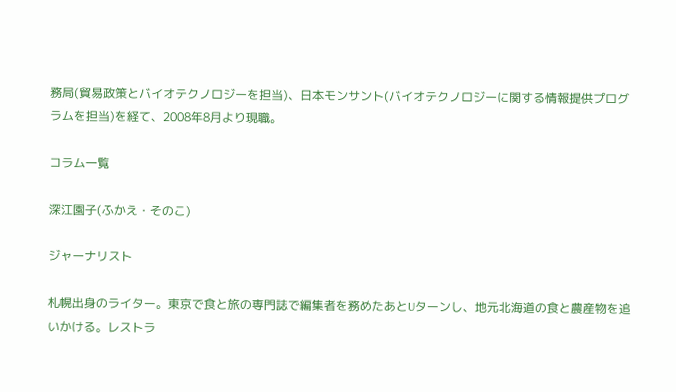務局(貿易政策とバイオテクノロジーを担当)、日本モンサント(バイオテクノロジーに関する情報提供プログラムを担当)を経て、2008年8月より現職。

コラム一覧

深江園子(ふかえ・そのこ)

ジャーナリスト

札幌出身のライター。東京で食と旅の専門誌で編集者を務めたあとUターンし、地元北海道の食と農産物を追いかける。レストラ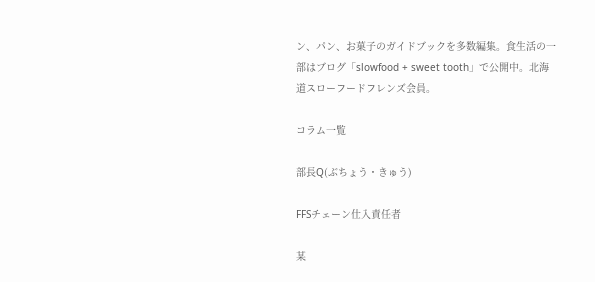ン、パン、お菓子のガイドブックを多数編集。食生活の一部はブログ「slowfood + sweet tooth」で公開中。北海道スローフードフレンズ会員。

コラム一覧

部長Q(ぶちょう・きゅう)

FFSチェーン仕入責任者

某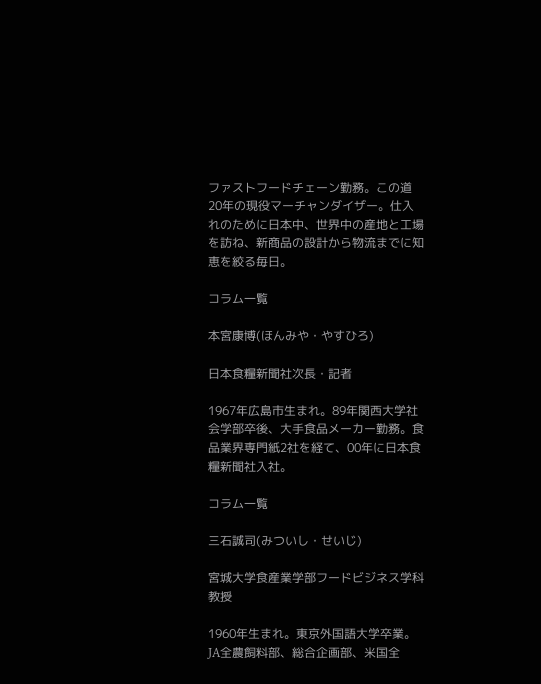ファストフードチェーン勤務。この道20年の現役マーチャンダイザー。仕入れのために日本中、世界中の産地と工場を訪ね、新商品の設計から物流までに知恵を絞る毎日。

コラム一覧

本宮康博(ほんみや・やすひろ)

日本食糧新聞社次長・記者

1967年広島市生まれ。89年関西大学社会学部卒後、大手食品メーカー勤務。食品業界専門紙2社を経て、00年に日本食糧新聞社入社。

コラム一覧

三石誠司(みついし・せいじ)

宮城大学食産業学部フードビジネス学科教授

1960年生まれ。東京外国語大学卒業。JA全農飼料部、総合企画部、米国全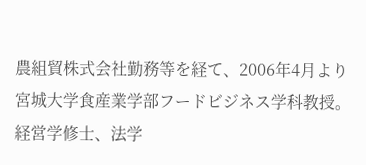農組貿株式会社勤務等を経て、2006年4月より宮城大学食産業学部フードビジネス学科教授。経営学修士、法学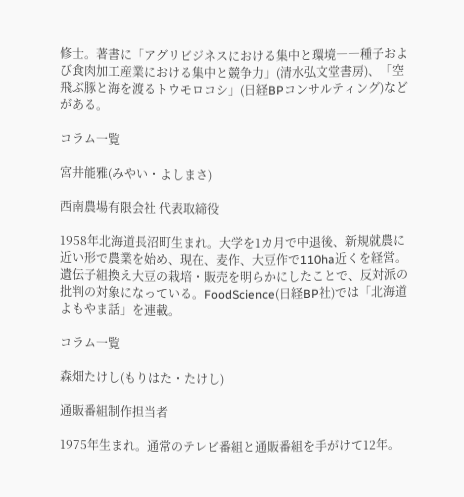修士。著書に「アグリビジネスにおける集中と環境――種子および食肉加工産業における集中と競争力」(清水弘文堂書房)、「空飛ぶ豚と海を渡るトウモロコシ」(日経BPコンサルティング)などがある。

コラム一覧

宮井能雅(みやい・よしまさ)

西南農場有限会社 代表取締役

1958年北海道長沼町生まれ。大学を1カ月で中退後、新規就農に近い形で農業を始め、現在、麦作、大豆作で110ha近くを経営。遺伝子組換え大豆の栽培・販売を明らかにしたことで、反対派の批判の対象になっている。FoodScience(日経BP社)では「北海道よもやま話」を連載。

コラム一覧

森畑たけし(もりはた・たけし)

通販番組制作担当者

1975年生まれ。通常のテレビ番組と通販番組を手がけて12年。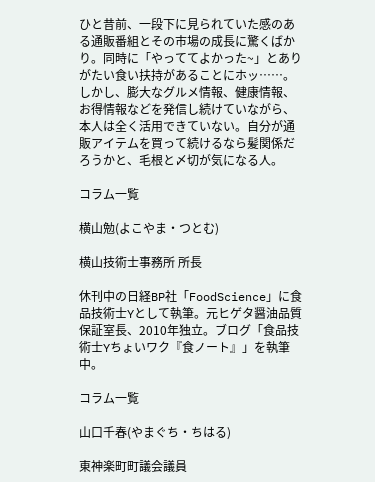ひと昔前、一段下に見られていた感のある通販番組とその市場の成長に驚くばかり。同時に「やっててよかった~」とありがたい食い扶持があることにホッ……。しかし、膨大なグルメ情報、健康情報、お得情報などを発信し続けていながら、本人は全く活用できていない。自分が通販アイテムを買って続けるなら髪関係だろうかと、毛根と〆切が気になる人。

コラム一覧

横山勉(よこやま・つとむ)

横山技術士事務所 所長

休刊中の日経BP社「FoodScience」に食品技術士Yとして執筆。元ヒゲタ醤油品質保証室長、2010年独立。ブログ「食品技術士Yちょいワク『食ノート』」を執筆中。

コラム一覧

山口千春(やまぐち・ちはる)

東神楽町町議会議員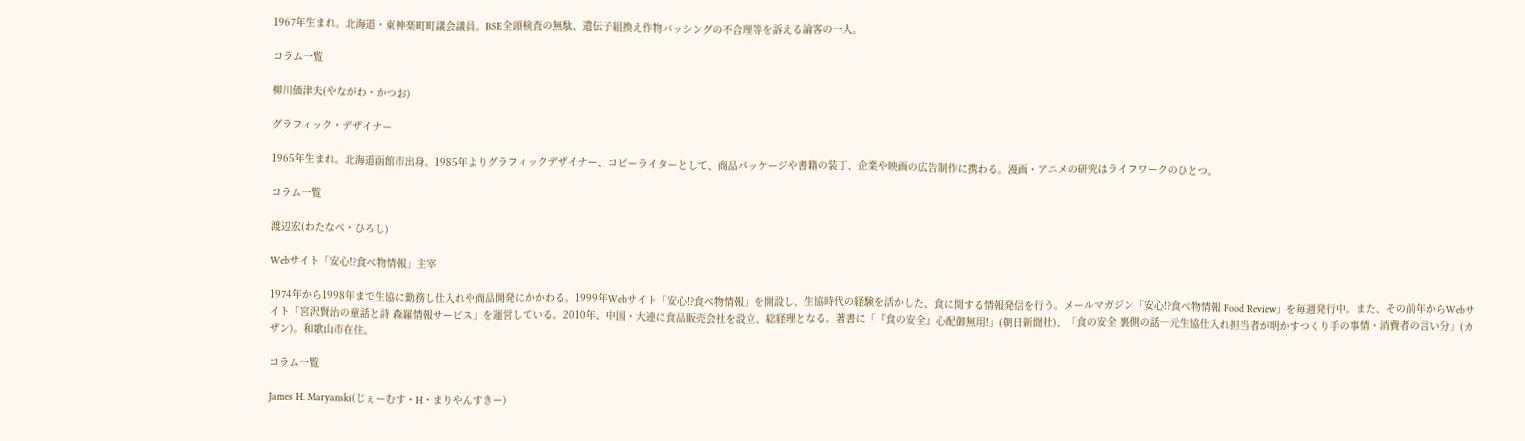1967年生まれ。北海道・東神楽町町議会議員。BSE全頭検査の無駄、遺伝子組換え作物バッシングの不合理等を訴える論客の一人。

コラム一覧

柳川価津夫(やながわ・かつお)

グラフィック・デザイナー

1965年生まれ。北海道函館市出身。1985年よりグラフィックデザイナー、コピーライターとして、商品パッケージや書籍の装丁、企業や映画の広告制作に携わる。漫画・アニメの研究はライフワークのひとつ。

コラム一覧

渡辺宏(わたなべ・ひろし)

Webサイト「安心!?食べ物情報」主宰

1974年から1998年まで生協に勤務し仕入れや商品開発にかかわる。1999年Webサイト「安心!?食べ物情報」を開設し、生協時代の経験を活かした、食に関する情報発信を行う。メールマガジン「安心!?食べ物情報 Food Review」を毎週発行中。また、その前年からWebサイト「宮沢賢治の童話と詩 森羅情報サービス」を運営している。2010年、中国・大連に食品販売会社を設立、総経理となる。著書に「『食の安全』心配御無用!」(朝日新聞社)、「食の安全 裏側の話―元生協仕入れ担当者が明かすつくり手の事情・消費者の言い分」(カザン)。和歌山市在住。

コラム一覧

James H. Maryanski(じぇーむす・H・まりやんすきー)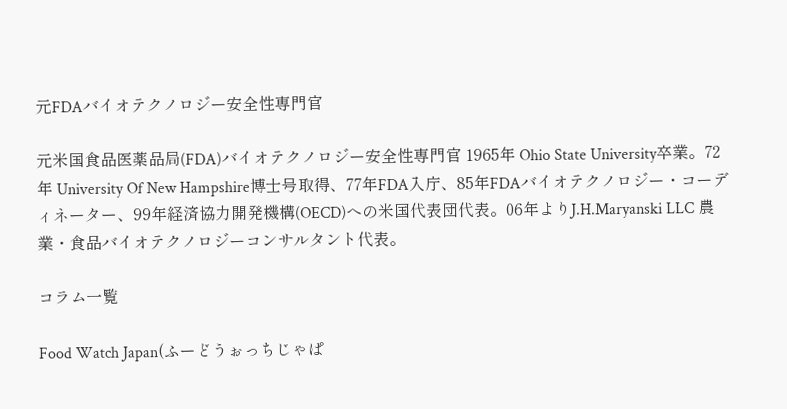元FDAバイオテクノロジー安全性専門官

元米国食品医薬品局(FDA)バイオテクノロジー安全性専門官 1965年 Ohio State University卒業。72年 University Of New Hampshire博士号取得、77年FDA入庁、85年FDAバイオテクノロジー・コーディネーター、99年経済協力開発機構(OECD)への米国代表団代表。06年よりJ.H.Maryanski LLC 農業・食品バイオテクノロジーコンサルタント代表。

コラム一覧

Food Watch Japan(ふーどうぉっちじゃぱ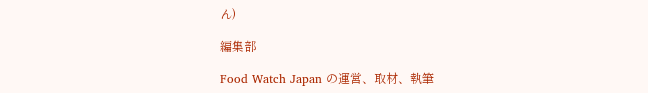ん)

編集部

Food Watch Japan の運営、取材、執筆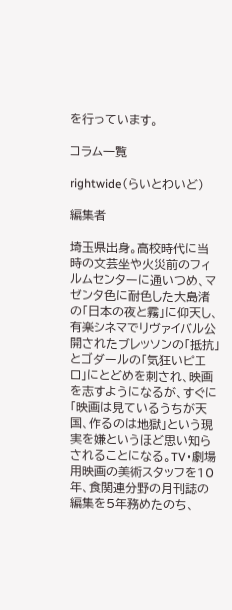を行っています。

コラム一覧

rightwide(らいとわいど)

編集者

埼玉県出身。高校時代に当時の文芸坐や火災前のフィルムセンターに通いつめ、マゼンタ色に耐色した大島渚の「日本の夜と霧」に仰天し、有楽シネマでリヴァイバル公開されたブレッソンの「抵抗」とゴダールの「気狂いピエロ」にとどめを刺され、映画を志すようになるが、すぐに「映画は見ているうちが天国、作るのは地獄」という現実を嫌というほど思い知らされることになる。TV・劇場用映画の美術スタッフを10年、食関連分野の月刊誌の編集を5年務めたのち、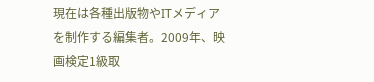現在は各種出版物やITメディアを制作する編集者。2009年、映画検定1級取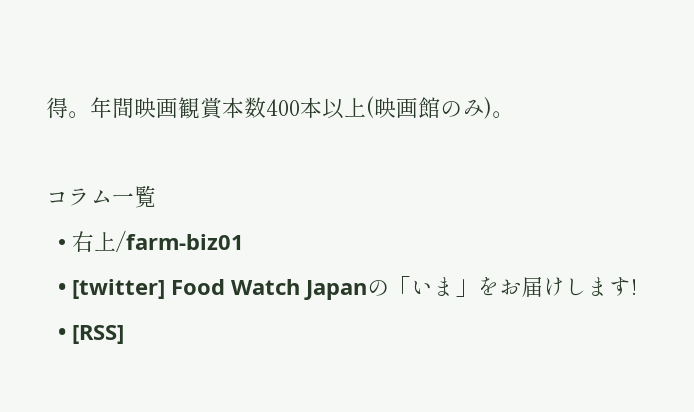得。年間映画観賞本数400本以上(映画館のみ)。

コラム一覧
  • 右上/farm-biz01
  • [twitter] Food Watch Japanの「いま」をお届けします!
  • [RSS]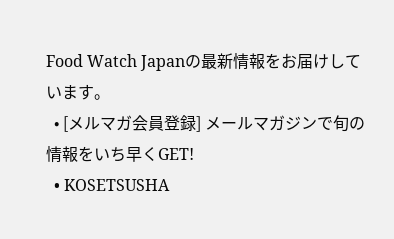Food Watch Japanの最新情報をお届けしています。
  • [メルマガ会員登録] メールマガジンで旬の情報をいち早くGET!
  • KOSETSUSHA